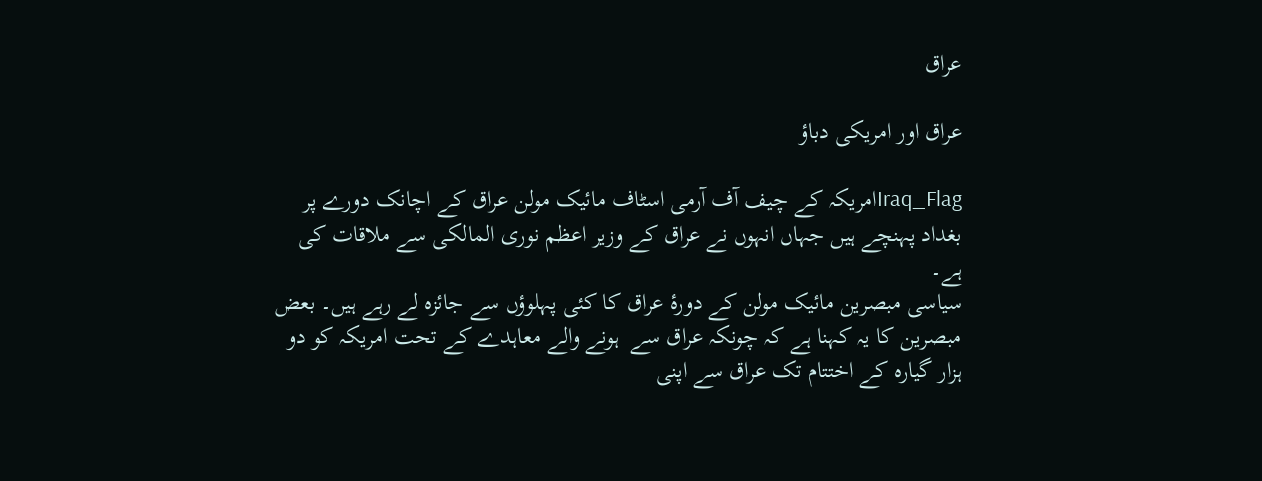عراق

عراق اور امریکی دباؤ

Iraq_Flagامریکہ کے چیف آف آرمی اسٹاف مائیک مولن عراق کے اچانک دورے پر بغداد پہنچے ہیں جہاں انہوں نے عراق کے وزیر اعظم نوری المالکی سے ملاقات کی ہے۔
سیاسی مبصرین مائیک مولن کے دورۂ عراق کا کئی پہلوؤں سے جائزہ لے رہے ہیں۔ بعض مبصرین کا یہ کہنا ہے کہ چونکہ عراق سے  ہونے والے معاہدے کے تحت امریکہ کو دو ہزار گیارہ کے اختتام تک عراق سے اپنی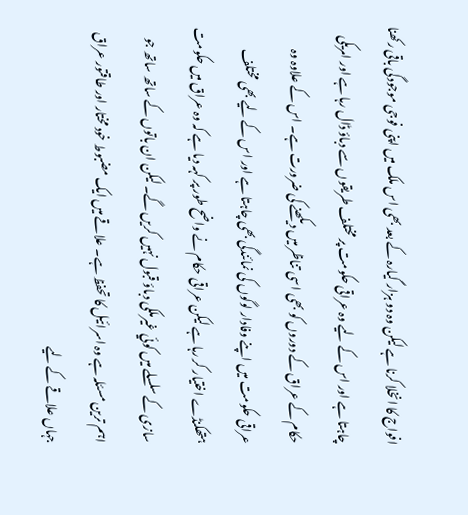افواج کا انخلا کرنا ہے لیکن وہ دو ہزار گیارہ کے بعد بھی اس ملک میں اپنی فوجی موجودگی باقی رکھنا چاہتا ہے اور اس کے لیے وہ عراقی حکومت پر مختلف طریقوں سے دباؤ ڈال رہا ہے اور امریکی حکام کے عراق کے دوروں کو بھی اسی تناظر میں دیکھنے کی ضرورت ہے۔ اس کے علاوہ وہ عراقی حکومت میں اپنے وفادار لوگوں کی نمائندگی بھی چاہتا ہے اور اس کے لیے بھی مختلف ہتھکنڈے اختیار کر رہا ہے لیکن عراقی حکام نے واضح طور پر کہہ دیا ہے کہ وہ عراق میں حکومت سازی کے سلسلے میں کوئي غیرملکی دباؤ قبول نہیں کریں گے۔ لیکن ان باتوں کے ساتھ ساتھ جو اہم ترین مسئلہ ہے وہ اسرائیل کا تحفظ ہے۔ علاقے میں ایک مضبوط خود مختار اور طاقتور عراق جہاں علاقے کے لیے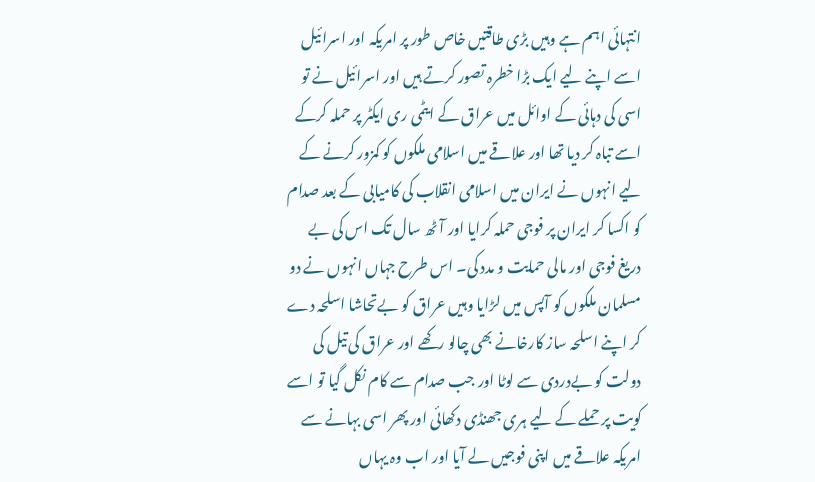انتہائی اہم ہے وہیں بڑی طاقتیں خاص طور پر امریکہ اور اسرائیل اسے اپنے لیے ایک بڑا خطرہ تصور کرتے ہیں اور اسرائیل نے تو اسی کی دہائی کے اوائل میں عراق کے ایٹمی ری ایکٹر پر حملہ کرکے اسے تباہ کر دیا تھا اور علاقے میں اسلامی ملکوں کو کمزور کرنے کے لیے انہوں نے ایران میں اسلامی انقلاب کی کامیابی کے بعد صدام کو اکسا کر ایران پر فوجی حملہ کرایا اور آٹھ سال تک اس کی بے دریغ فوجی اور مالی حمایت و مدد کی۔ اس طرح جہاں انہوں نے دو مسلمان ملکوں کو آپس میں لڑایا وہیں عراق کو بےتحاشا اسلحہ دے کر اپنے اسلحہ ساز کارخانے بھی چالو رکھے اور عراق کی تیل کی دولت کو بےدردی سے لوٹا اور جب صدام سے کام نکل گیا تو اسے کویت پر حملے کے لیے ہری جھنڈی دکھائی اور پھر اسی بہانے سے امریکہ علاقے میں اپنی فوجیں لے آیا اور اب وہ یہاں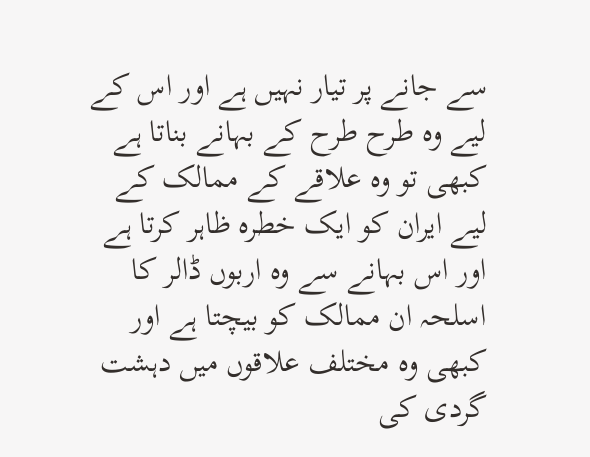سے جانے پر تیار نہیں ہے اور اس کے لیے وہ طرح طرح کے بہانے بناتا ہے کبھی تو وہ علاقے کے ممالک کے لیے ایران کو ایک خطرہ ظاہر کرتا ہے اور اس بہانے سے وہ اربوں ڈالر کا اسلحہ ان ممالک کو بیچتا ہے اور کبھی وہ مختلف علاقوں میں دہشت گردی کی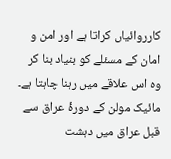کارروائیاں کراتا ہے اور امن و امان کے مسئلے کو بنیاد بنا کر وہ اس علاقے میں رہنا چاہتا ہے۔
مائیک مولن کے دورۂ عراق سے قبل عراق میں دہشت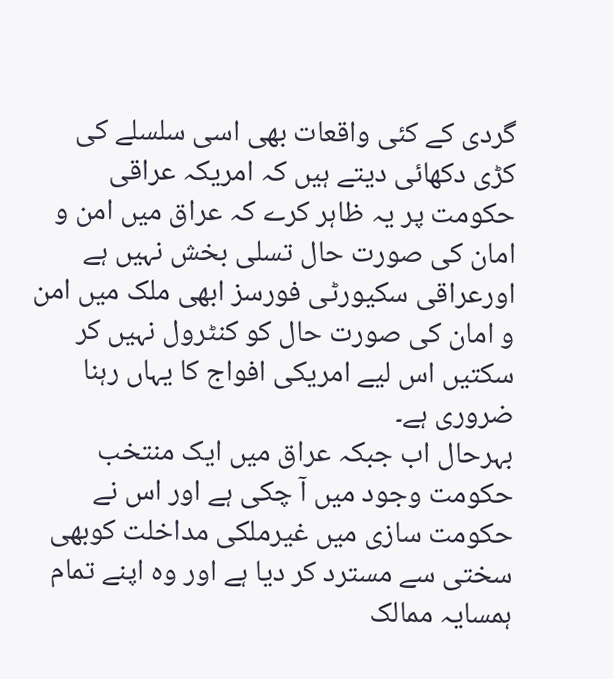گردی کے کئی واقعات بھی اسی سلسلے کی کڑی دکھائی دیتے ہیں کہ امریکہ عراقی حکومت پر یہ ظاہر کرے کہ عراق میں امن و امان کی صورت حال تسلی بخش نہیں ہے اورعراقی سکیورٹی فورسز ابھی ملک میں امن و امان کی صورت حال کو کنٹرول نہیں کر سکتیں اس لیے امریکی افواج کا یہاں رہنا ضروری ہے۔
بہرحال اب جبکہ عراق میں ایک منتخب حکومت وجود میں آ چکی ہے اور اس نے حکومت سازی میں غیرملکی مداخلت کوبھی سختی سے مسترد کر دیا ہے اور وہ اپنے تمام ہمسایہ ممالک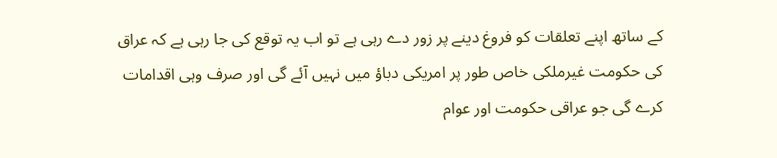کے ساتھ اپنے تعلقات کو فروغ دینے پر زور دے رہی ہے تو اب یہ توقع کی جا رہی ہے کہ عراق کی حکومت غیرملکی خاص طور پر امریکی دباؤ میں نہیں آئے گی اور صرف وہی اقدامات کرے گی جو عراقی حکومت اور عوام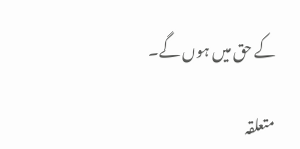کے حق میں ہوں گے۔

متعلقہ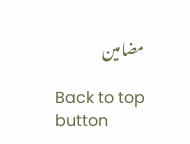مضامین

Back to top button